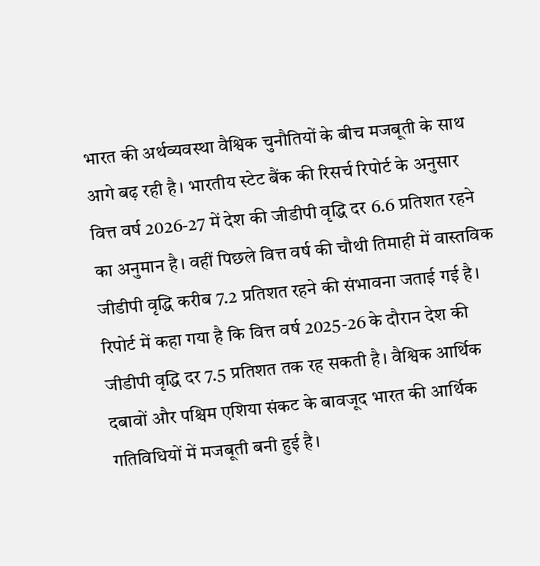भारत की अर्थव्यवस्था वैश्विक चुनौतियों के बीच मजबूती के साथ आगे बढ़ रही है। भारतीय स्टेट बैंक की रिसर्च रिपोर्ट के अनुसार वित्त वर्ष 2026-27 में देश की जीडीपी वृद्धि दर 6.6 प्रतिशत रहने का अनुमान है। वहीं पिछले वित्त वर्ष की चौथी तिमाही में वास्तविक जीडीपी वृद्धि करीब 7.2 प्रतिशत रहने की संभावना जताई गई है।
रिपोर्ट में कहा गया है कि वित्त वर्ष 2025-26 के दौरान देश की जीडीपी वृद्धि दर 7.5 प्रतिशत तक रह सकती है। वैश्विक आर्थिक दबावों और पश्चिम एशिया संकट के बावजूद भारत की आर्थिक गतिविधियों में मजबूती बनी हुई है।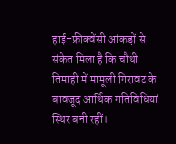हाई-फ्रीक्वेंसी आंकड़ों से संकेत मिला है कि चौथी तिमाही में मामूली गिरावट के बावजूद आर्थिक गतिविधियां स्थिर बनी रहीं।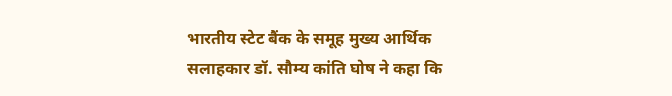भारतीय स्टेट बैंक के समूह मुख्य आर्थिक सलाहकार डॉ. सौम्य कांति घोष ने कहा कि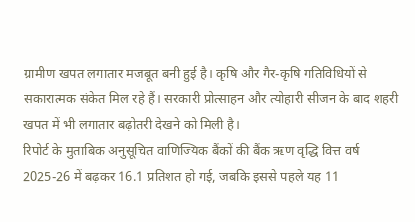ग्रामीण खपत लगातार मजबूत बनी हुई है। कृषि और गैर-कृषि गतिविधियों से सकारात्मक संकेत मिल रहे हैं। सरकारी प्रोत्साहन और त्योहारी सीजन के बाद शहरी खपत में भी लगातार बढ़ोतरी देखने को मिली है।
रिपोर्ट के मुताबिक अनुसूचित वाणिज्यिक बैंकों की बैंक ऋण वृद्धि वित्त वर्ष 2025-26 में बढ़कर 16.1 प्रतिशत हो गई, जबकि इससे पहले यह 11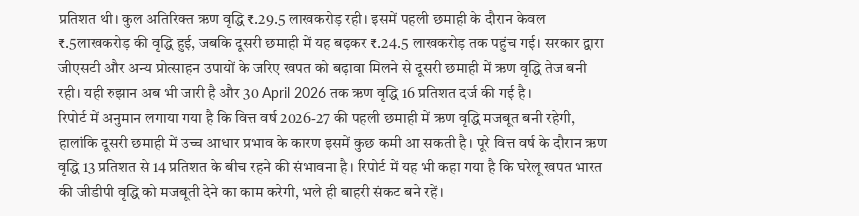प्रतिशत थी। कुल अतिरिक्त ऋण वृद्धि ₹.29.5 लाखकरोड़ रही। इसमें पहली छमाही के दौरान केवल ₹.5लाखकरोड़ की वृद्धि हुई, जबकि दूसरी छमाही में यह बढ़कर ₹.24.5 लाखकरोड़ तक पहुंच गई। सरकार द्वारा जीएसटी और अन्य प्रोत्साहन उपायों के जरिए खपत को बढ़ावा मिलने से दूसरी छमाही में ऋण वृद्धि तेज बनी रही। यही रुझान अब भी जारी है और 30 April 2026 तक ऋण वृद्धि 16 प्रतिशत दर्ज की गई है।
रिपोर्ट में अनुमान लगाया गया है कि वित्त वर्ष 2026-27 की पहली छमाही में ऋण वृद्धि मजबूत बनी रहेगी, हालांकि दूसरी छमाही में उच्च आधार प्रभाव के कारण इसमें कुछ कमी आ सकती है। पूरे वित्त वर्ष के दौरान ऋण वृद्धि 13 प्रतिशत से 14 प्रतिशत के बीच रहने की संभावना है। रिपोर्ट में यह भी कहा गया है कि घरेलू खपत भारत की जीडीपी वृद्धि को मजबूती देने का काम करेगी, भले ही बाहरी संकट बने रहें।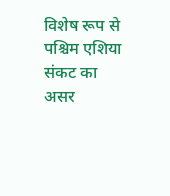विशेष रूप से पश्चिम एशिया संकट का असर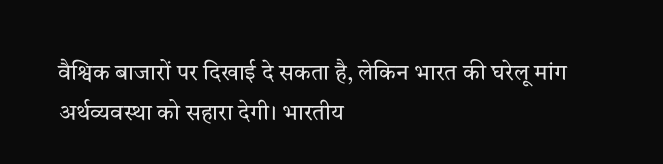वैश्विक बाजारों पर दिखाई दे सकता है, लेकिन भारत की घरेलू मांग अर्थव्यवस्था को सहारा देगी। भारतीय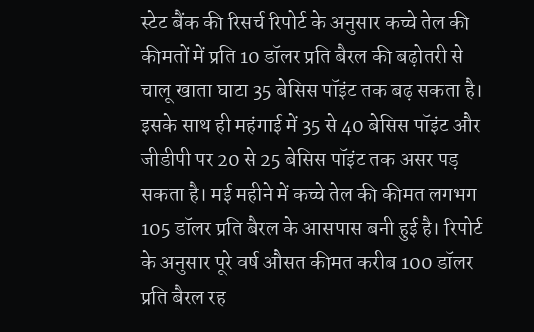स्टेट बैंक की रिसर्च रिपोर्ट के अनुसार कच्चे तेल की कीमतों में प्रति 10 डॉलर प्रति बैरल की बढ़ोतरी से चालू खाता घाटा 35 बेसिस पॉइंट तक बढ़ सकता है। इसके साथ ही महंगाई में 35 से 40 बेसिस पॉइंट और जीडीपी पर 20 से 25 बेसिस पॉइंट तक असर पड़ सकता है। मई महीने में कच्चे तेल की कीमत लगभग 105 डॉलर प्रति बैरल के आसपास बनी हुई है। रिपोर्ट के अनुसार पूरे वर्ष औसत कीमत करीब 100 डॉलर प्रति बैरल रह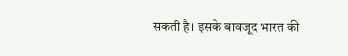सकती है। इसके बावजूद भारत की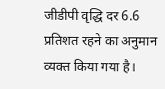जीडीपी वृद्धि दर 6.6 प्रतिशत रहने का अनुमान व्यक्त किया गया है।